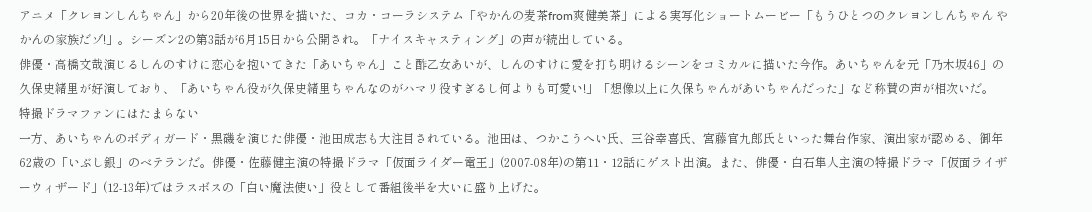アニメ「クレヨンしんちゃん」から20年後の世界を描いた、コカ・コーラシステム「やかんの麦茶from爽健美茶」による実写化ショートムービー「もうひとつのクレヨンしんちゃん やかんの家族だゾ!」。シーズン2の第3話が6月15日から公開され。「ナイスキャスティング」の声が続出している。
俳優・高橋文哉演じるしんのすけに恋心を抱いてきた「あいちゃん」こと酢乙女あいが、しんのすけに愛を打ち明けるシーンをコミカルに描いた今作。あいちゃんを元「乃木坂46」の久保史緒里が好演しており、「あいちゃん役が久保史緒里ちゃんなのがハマリ役すぎるし何よりも可愛い!」「想像以上に久保ちゃんがあいちゃんだった」など称賛の声が相次いだ。
特撮ドラマファンにはたまらない
一方、あいちゃんのボディガード・黒磯を演じた俳優・池田成志も大注目されている。池田は、つかこうへい氏、三谷幸喜氏、宮藤官九郎氏といった舞台作家、演出家が認める、御年62歳の「いぶし銀」のベテランだ。俳優・佐藤健主演の特撮ドラマ「仮面ライダー電王」(2007‐08年)の第11・12話にゲスト出演。また、俳優・白石隼人主演の特撮ドラマ「仮面ライザーウィザード」(12-13年)ではラスボスの「白い魔法使い」役として番組後半を大いに盛り上げた。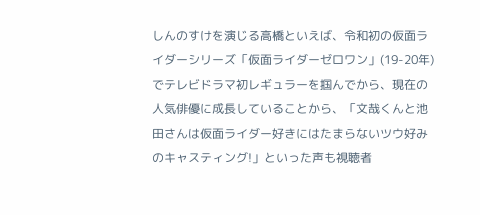しんのすけを演じる高橋といえば、令和初の仮面ライダーシリーズ「仮面ライダーゼロワン」(19-20年)でテレビドラマ初レギュラーを掴んでから、現在の人気俳優に成長していることから、「文哉くんと池田さんは仮面ライダー好きにはたまらないツウ好みのキャスティング!」といった声も視聴者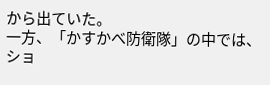から出ていた。
一方、「かすかべ防衛隊」の中では、ショ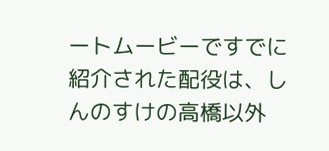ートムービーですでに紹介された配役は、しんのすけの高橋以外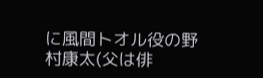に風間トオル役の野村康太(父は俳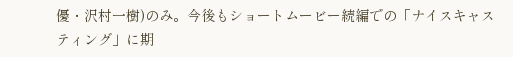優・沢村一樹)のみ。今後もショートムービー続編での「ナイスキャスティング」に期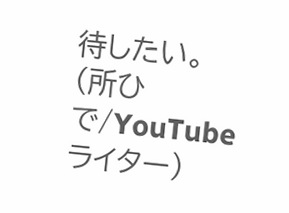待したい。
(所ひで/YouTubeライター)